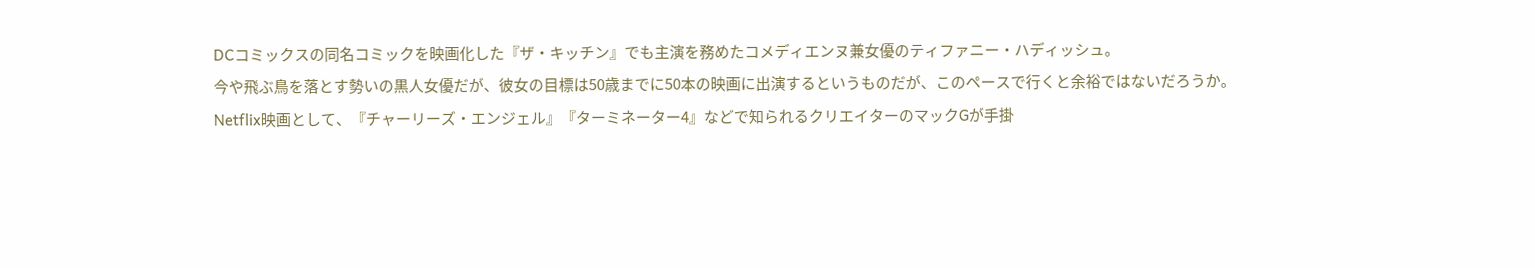DCコミックスの同名コミックを映画化した『ザ・キッチン』でも主演を務めたコメディエンヌ兼女優のティファニー・ハディッシュ。
今や飛ぶ鳥を落とす勢いの黒人女優だが、彼女の目標は50歳までに50本の映画に出演するというものだが、このペースで行くと余裕ではないだろうか。
Netflix映画として、『チャーリーズ・エンジェル』『ターミネーター4』などで知られるクリエイターのマックGが手掛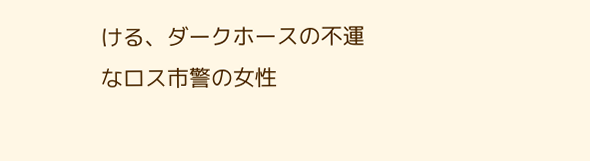ける、ダークホースの不運なロス市警の女性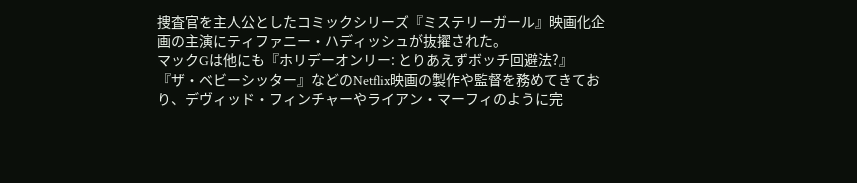捜査官を主人公としたコミックシリーズ『ミステリーガール』映画化企画の主演にティファニー・ハディッシュが抜擢された。
マックGは他にも『ホリデーオンリー: とりあえずボッチ回避法?』『ザ・ベビーシッター』などのNetflix映画の製作や監督を務めてきており、デヴィッド・フィンチャーやライアン・マーフィのように完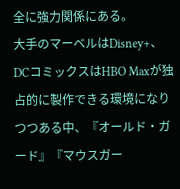全に強力関係にある。
大手のマーベルはDisney+、DCコミックスはHBO Maxが独占的に製作できる環境になりつつある中、『オールド・ガード』『マウスガー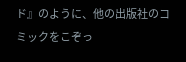ド』のように、他の出版社のコミックをこぞっ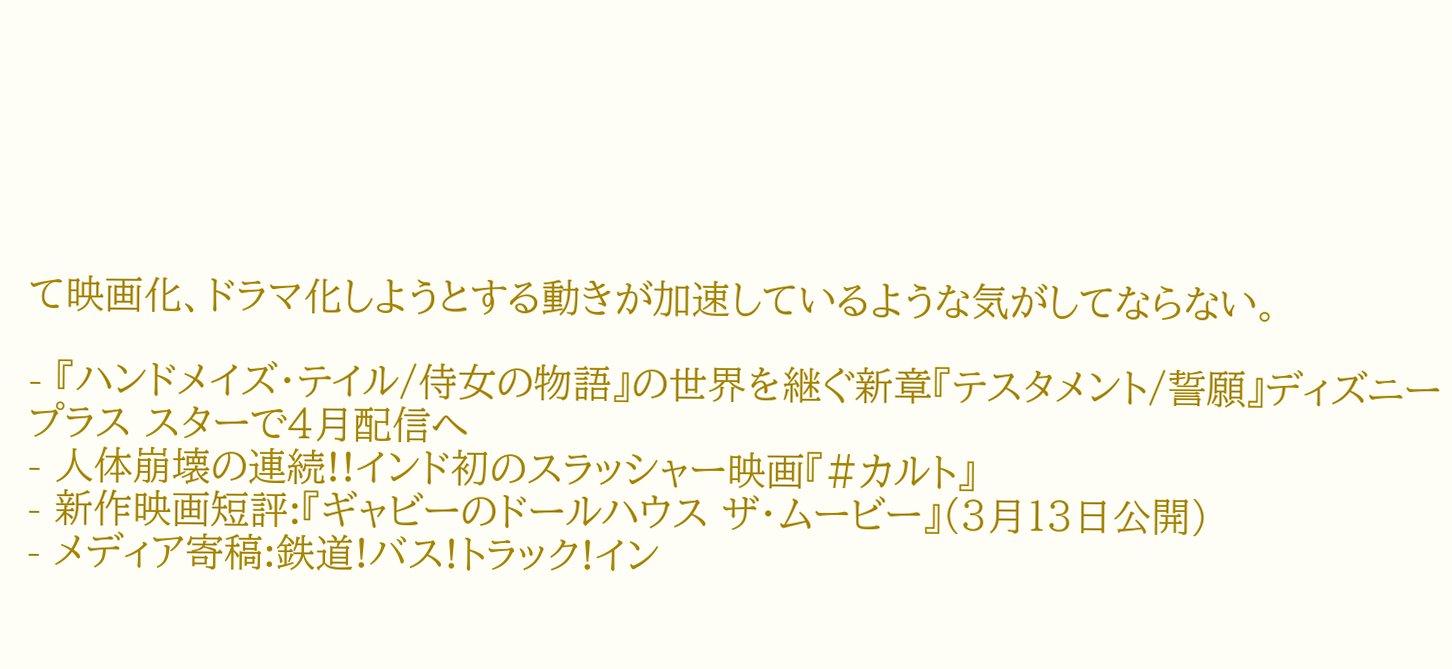て映画化、ドラマ化しようとする動きが加速しているような気がしてならない。

- 『ハンドメイズ・テイル/侍女の物語』の世界を継ぐ新章『テスタメント/誓願』ディズニープラス スターで4月配信へ
- 人体崩壊の連続!!インド初のスラッシャー映画『#カルト』
- 新作映画短評:『ギャビーのドールハウス ザ・ムービー』(3月13日公開)
- メディア寄稿:鉄道!バス!トラック!イン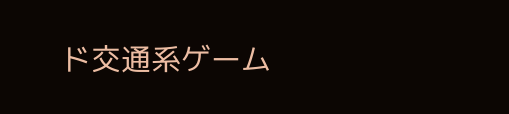ド交通系ゲーム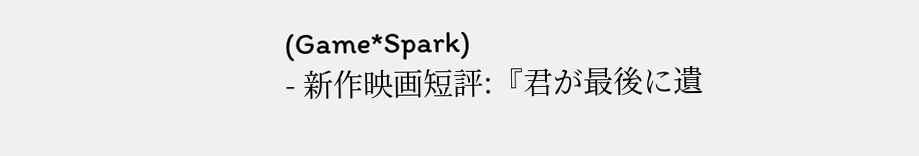(Game*Spark)
- 新作映画短評:『君が最後に遺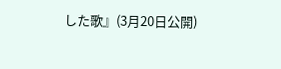した歌』(3月20日公開)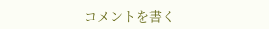コメントを書く